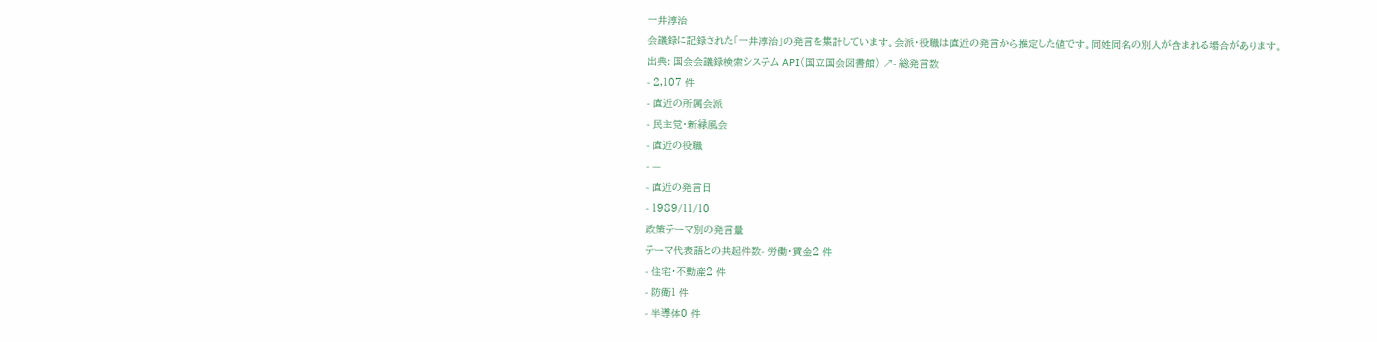一井淳治
会議録に記録された「一井淳治」の発言を集計しています。会派・役職は直近の発言から推定した値です。同姓同名の別人が含まれる場合があります。
出典: 国会会議録検索システム API(国立国会図書館) ↗- 総発言数
- 2,107 件
- 直近の所属会派
- 民主党・新緑風会
- 直近の役職
- —
- 直近の発言日
- 1989/11/10
政策テーマ別の発言量
テーマ代表語との共起件数- 労働・賃金2 件
- 住宅・不動産2 件
- 防衛1 件
- 半導体0 件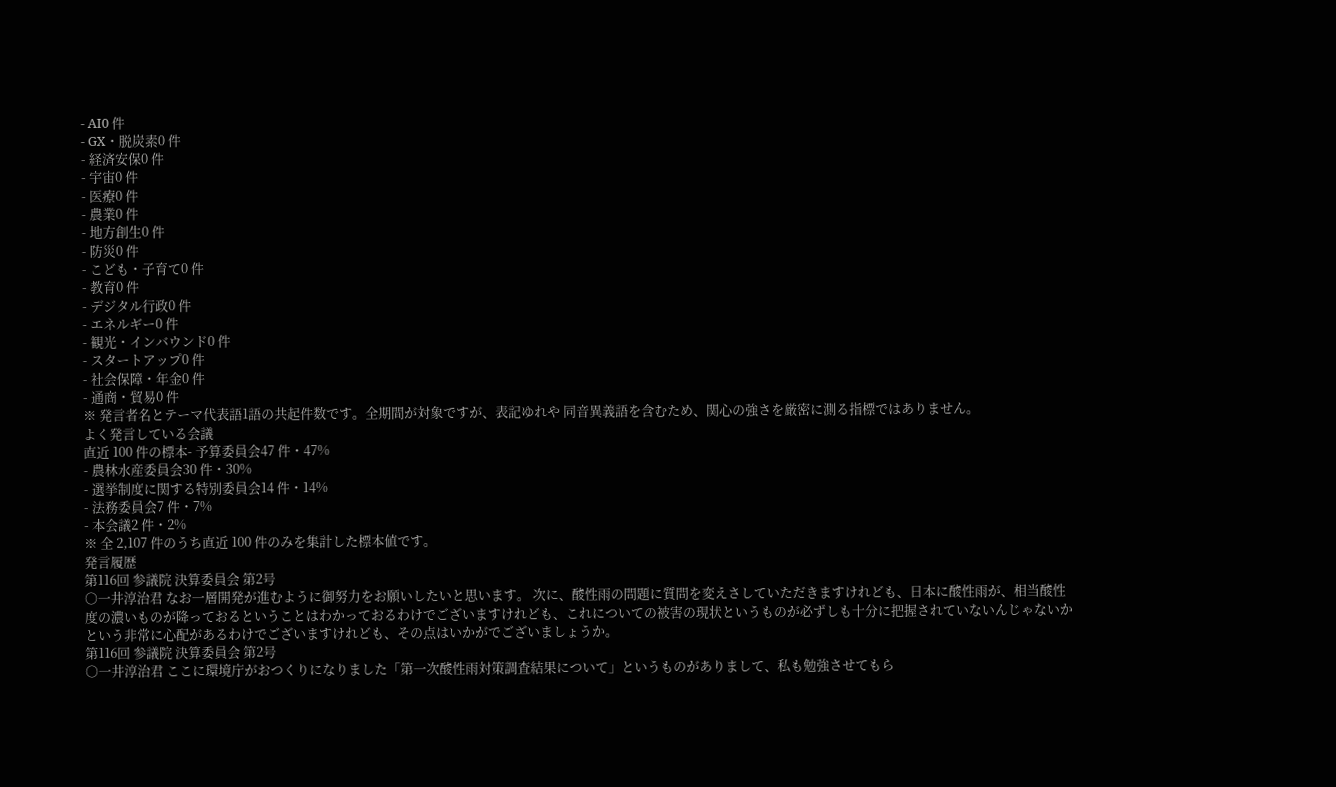- AI0 件
- GX・脱炭素0 件
- 経済安保0 件
- 宇宙0 件
- 医療0 件
- 農業0 件
- 地方創生0 件
- 防災0 件
- こども・子育て0 件
- 教育0 件
- デジタル行政0 件
- エネルギー0 件
- 観光・インバウンド0 件
- スタートアップ0 件
- 社会保障・年金0 件
- 通商・貿易0 件
※ 発言者名とテーマ代表語1語の共起件数です。全期間が対象ですが、表記ゆれや 同音異義語を含むため、関心の強さを厳密に測る指標ではありません。
よく発言している会議
直近 100 件の標本- 予算委員会47 件・47%
- 農林水産委員会30 件・30%
- 選挙制度に関する特別委員会14 件・14%
- 法務委員会7 件・7%
- 本会議2 件・2%
※ 全 2,107 件のうち直近 100 件のみを集計した標本値です。
発言履歴
第116回 参議院 決算委員会 第2号
○一井淳治君 なお一層開発が進むように御努力をお願いしたいと思います。 次に、酸性雨の問題に質問を変えさしていただきますけれども、日本に酸性雨が、相当酸性度の濃いものが降っておるということはわかっておるわけでございますけれども、これについての被害の現状というものが必ずしも十分に把握されていないんじゃないかという非常に心配があるわけでございますけれども、その点はいかがでございましょうか。
第116回 参議院 決算委員会 第2号
○一井淳治君 ここに環境庁がおつくりになりました「第一次酸性雨対策調査結果について」というものがありまして、私も勉強させてもら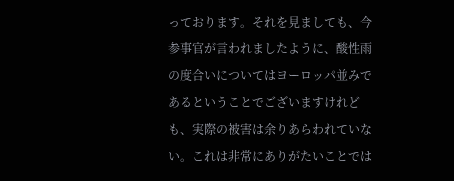っております。それを見ましても、今参事官が言われましたように、酸性雨の度合いについてはヨーロッパ並みであるということでございますけれども、実際の被害は余りあらわれていない。これは非常にありがたいことでは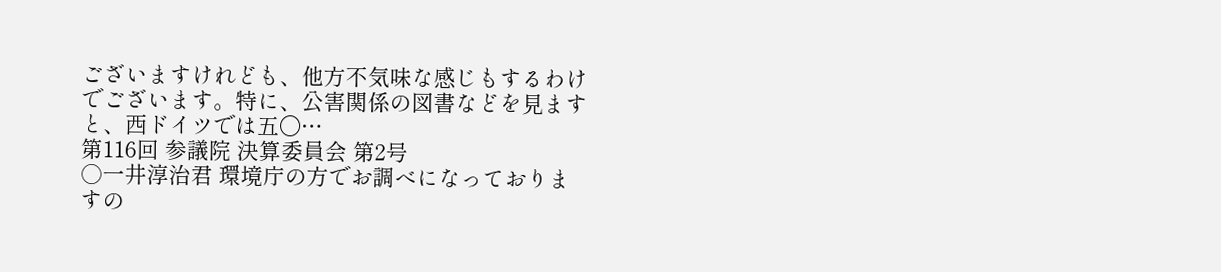ございますけれども、他方不気味な感じもするわけでございます。特に、公害関係の図書などを見ますと、西ドイツでは五〇…
第116回 参議院 決算委員会 第2号
○一井淳治君 環境庁の方でお調べになっておりますの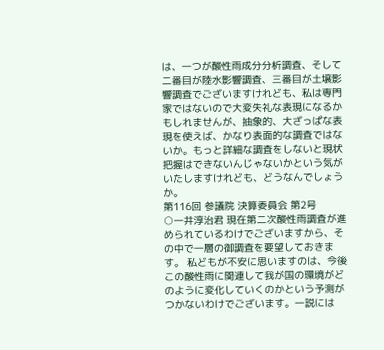は、一つが酸性雨成分分析調査、そして二番目が陸水影響調査、三番目が土壌影響調査でございますけれども、私は専門家ではないので大変失礼な表現になるかもしれませんが、抽象的、大ざっぱな表現を使えば、かなり表面的な調査ではないか。もっと詳細な調査をしないと現状把握はできないんじゃないかという気がいたしますけれども、どうなんでしょうか。
第116回 参議院 決算委員会 第2号
○一井淳治君 現在第二次酸性雨調査が進められているわけでございますから、その中で一層の御調査を要望しておきます。 私どもが不安に思いますのは、今後この酸性雨に関連して我が国の環境がどのように変化していくのかという予測がつかないわけでございます。一説には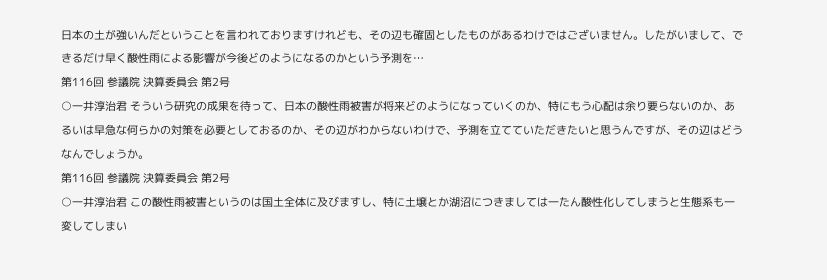日本の土が強いんだということを言われておりますけれども、その辺も確固としたものがあるわけではございません。したがいまして、できるだけ早く酸性雨による影響が今後どのようになるのかという予測を…
第116回 参議院 決算委員会 第2号
○一井淳治君 そういう研究の成果を待って、日本の酸性雨被害が将来どのようになっていくのか、特にもう心配は余り要らないのか、あるいは早急な何らかの対策を必要としておるのか、その辺がわからないわけで、予測を立てていただきたいと思うんですが、その辺はどうなんでしょうか。
第116回 参議院 決算委員会 第2号
○一井淳治君 この酸性雨被害というのは国土全体に及びますし、特に土壌とか湖沼につきましては一たん酸性化してしまうと生態系も一変してしまい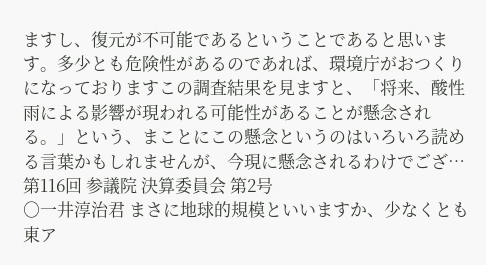ますし、復元が不可能であるということであると思います。多少とも危険性があるのであれば、環境庁がおつくりになっておりますこの調査結果を見ますと、「将来、酸性雨による影響が現われる可能性があることが懸念される。」という、まことにこの懸念というのはいろいろ読める言葉かもしれませんが、今現に懸念されるわけでござ…
第116回 参議院 決算委員会 第2号
○一井淳治君 まさに地球的規模といいますか、少なくとも東ア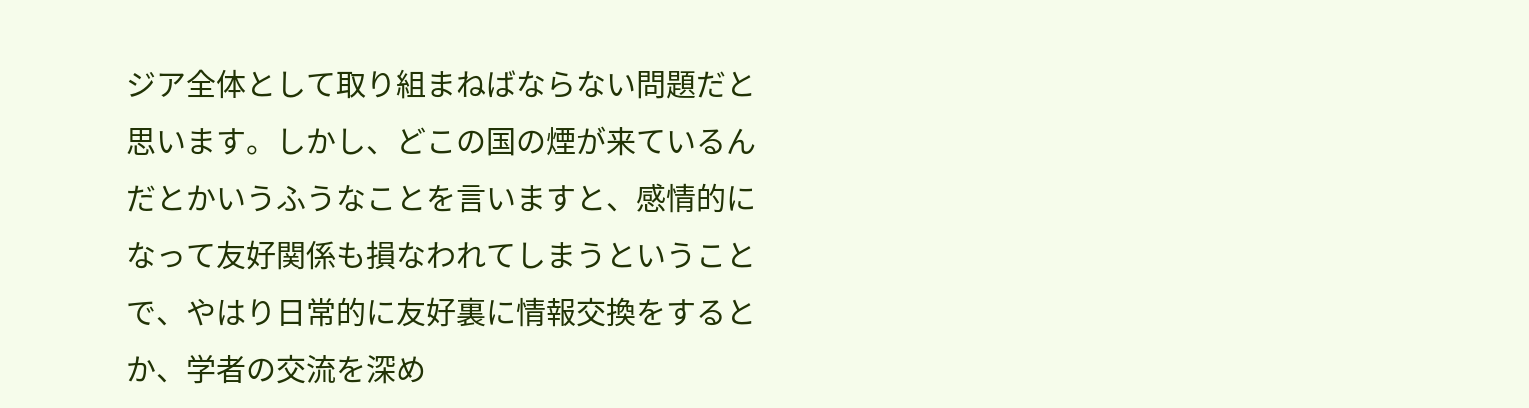ジア全体として取り組まねばならない問題だと思います。しかし、どこの国の煙が来ているんだとかいうふうなことを言いますと、感情的になって友好関係も損なわれてしまうということで、やはり日常的に友好裏に情報交換をするとか、学者の交流を深め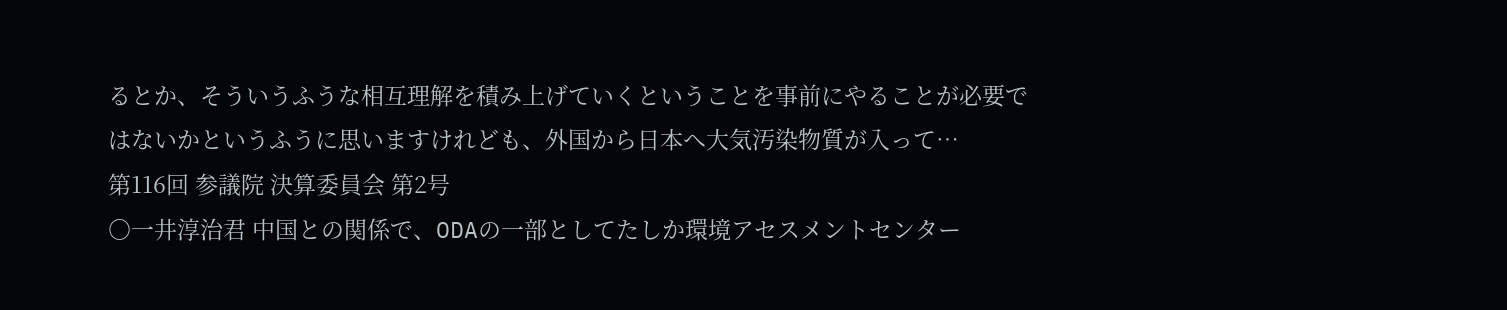るとか、そういうふうな相互理解を積み上げていくということを事前にやることが必要ではないかというふうに思いますけれども、外国から日本へ大気汚染物質が入って…
第116回 参議院 決算委員会 第2号
○一井淳治君 中国との関係で、ODAの一部としてたしか環境アセスメントセンター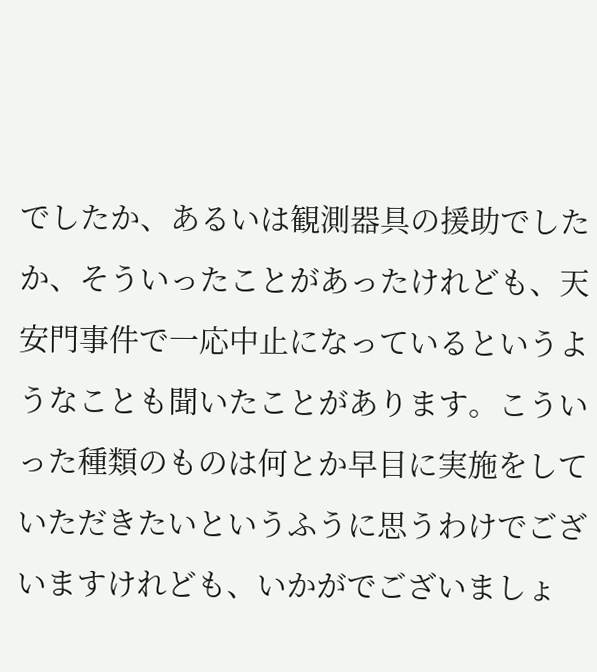でしたか、あるいは観測器具の援助でしたか、そういったことがあったけれども、天安門事件で一応中止になっているというようなことも聞いたことがあります。こういった種類のものは何とか早目に実施をしていただきたいというふうに思うわけでございますけれども、いかがでございましょ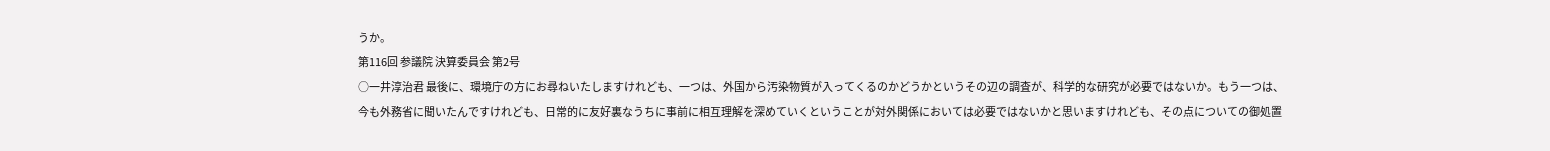うか。
第116回 参議院 決算委員会 第2号
○一井淳治君 最後に、環境庁の方にお尋ねいたしますけれども、一つは、外国から汚染物質が入ってくるのかどうかというその辺の調査が、科学的な研究が必要ではないか。もう一つは、今も外務省に聞いたんですけれども、日常的に友好裏なうちに事前に相互理解を深めていくということが対外関係においては必要ではないかと思いますけれども、その点についての御処置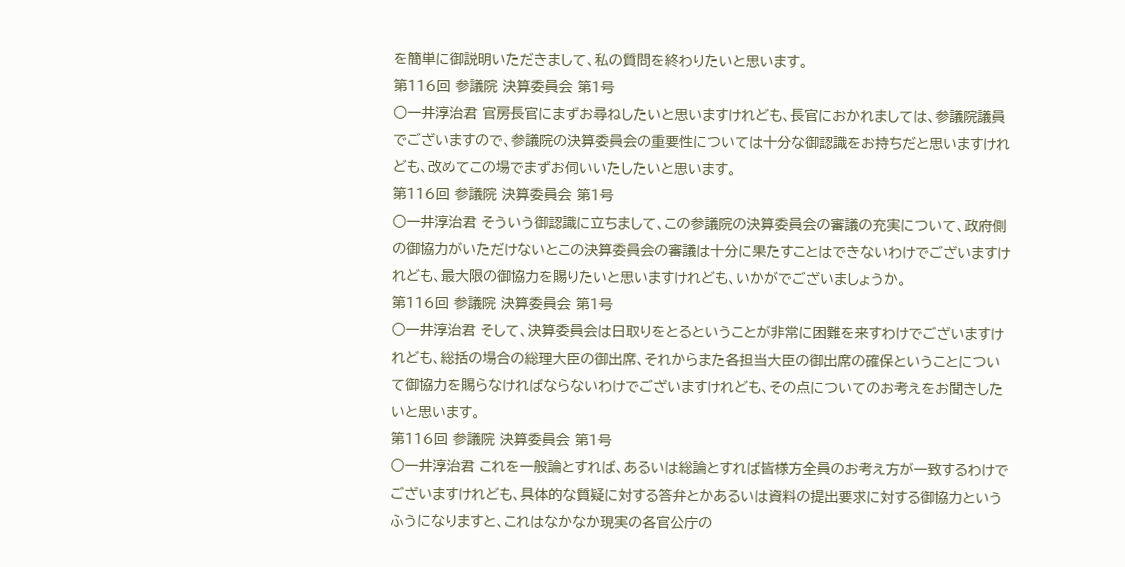を簡単に御説明いただきまして、私の質問を終わりたいと思います。
第116回 参議院 決算委員会 第1号
○一井淳治君 官房長官にまずお尋ねしたいと思いますけれども、長官におかれましては、参議院議員でございますので、参議院の決算委員会の重要性については十分な御認識をお持ちだと思いますけれども、改めてこの場でまずお伺いいたしたいと思います。
第116回 参議院 決算委員会 第1号
○一井淳治君 そういう御認識に立ちまして、この参議院の決算委員会の審議の充実について、政府側の御協力がいただけないとこの決算委員会の審議は十分に果たすことはできないわけでございますけれども、最大限の御協力を賜りたいと思いますけれども、いかがでございましょうか。
第116回 参議院 決算委員会 第1号
○一井淳治君 そして、決算委員会は日取りをとるということが非常に困難を来すわけでございますけれども、総括の場合の総理大臣の御出席、それからまた各担当大臣の御出席の確保ということについて御協力を賜らなければならないわけでございますけれども、その点についてのお考えをお聞きしたいと思います。
第116回 参議院 決算委員会 第1号
○一井淳治君 これを一般論とすれば、あるいは総論とすれば皆様方全員のお考え方が一致するわけでございますけれども、具体的な質疑に対する答弁とかあるいは資料の提出要求に対する御協力というふうになりますと、これはなかなか現実の各官公庁の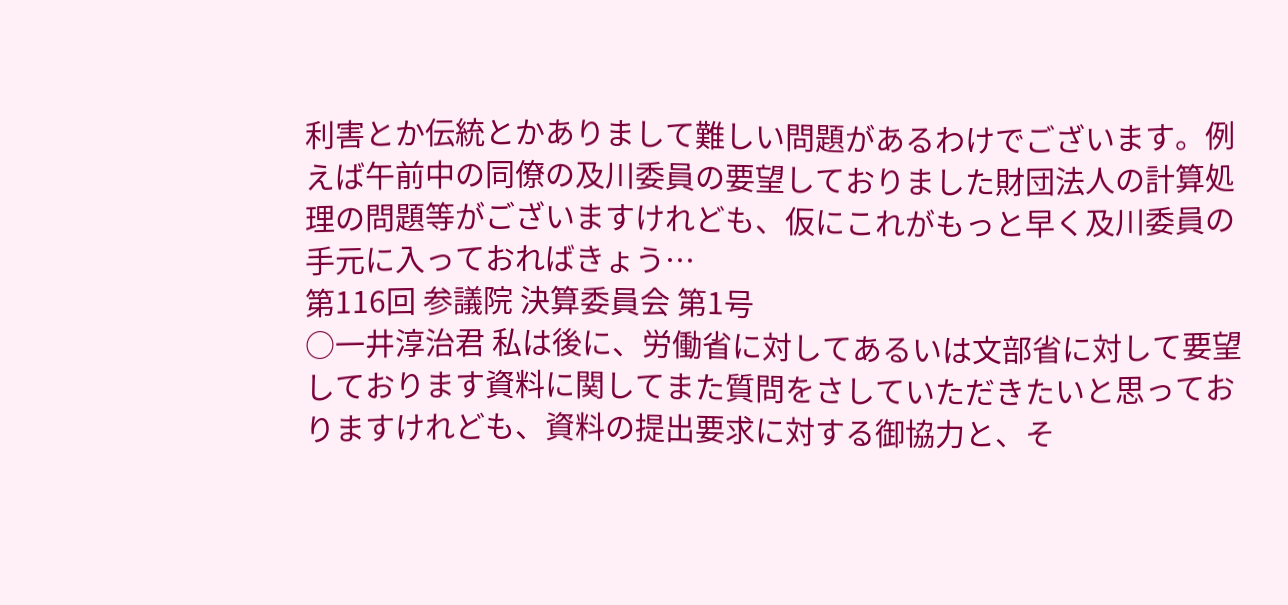利害とか伝統とかありまして難しい問題があるわけでございます。例えば午前中の同僚の及川委員の要望しておりました財団法人の計算処理の問題等がございますけれども、仮にこれがもっと早く及川委員の手元に入っておればきょう…
第116回 参議院 決算委員会 第1号
○一井淳治君 私は後に、労働省に対してあるいは文部省に対して要望しております資料に関してまた質問をさしていただきたいと思っておりますけれども、資料の提出要求に対する御協力と、そ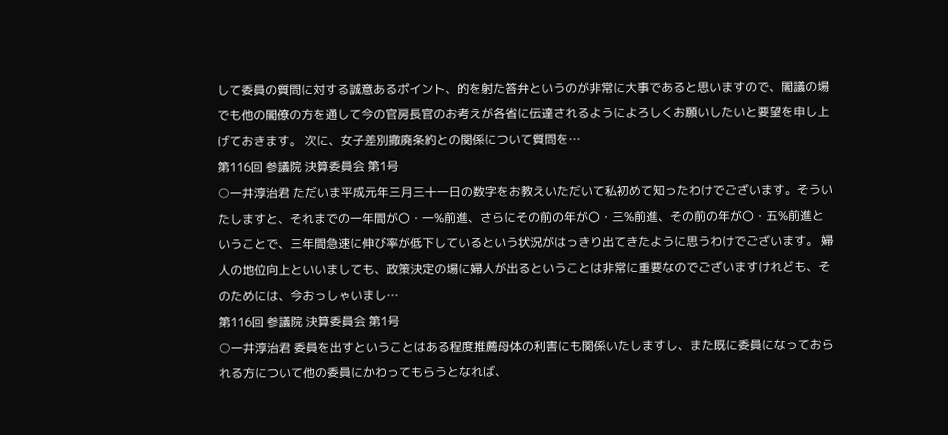して委員の質問に対する誠意あるポイント、的を射た答弁というのが非常に大事であると思いますので、閣議の場でも他の閣僚の方を通して今の官房長官のお考えが各省に伝達されるようによろしくお願いしたいと要望を申し上げておきます。 次に、女子差別撤廃条約との関係について質問を…
第116回 参議院 決算委員会 第1号
○一井淳治君 ただいま平成元年三月三十一日の数字をお教えいただいて私初めて知ったわけでございます。そういたしますと、それまでの一年間が〇・一%前進、さらにその前の年が〇・三%前進、その前の年が〇・五%前進ということで、三年間急速に伸び率が低下しているという状況がはっきり出てきたように思うわけでございます。 婦人の地位向上といいましても、政策決定の場に婦人が出るということは非常に重要なのでございますけれども、そのためには、今おっしゃいまし…
第116回 参議院 決算委員会 第1号
○一井淳治君 委員を出すということはある程度推薦母体の利害にも関係いたしますし、また既に委員になっておられる方について他の委員にかわってもらうとなれば、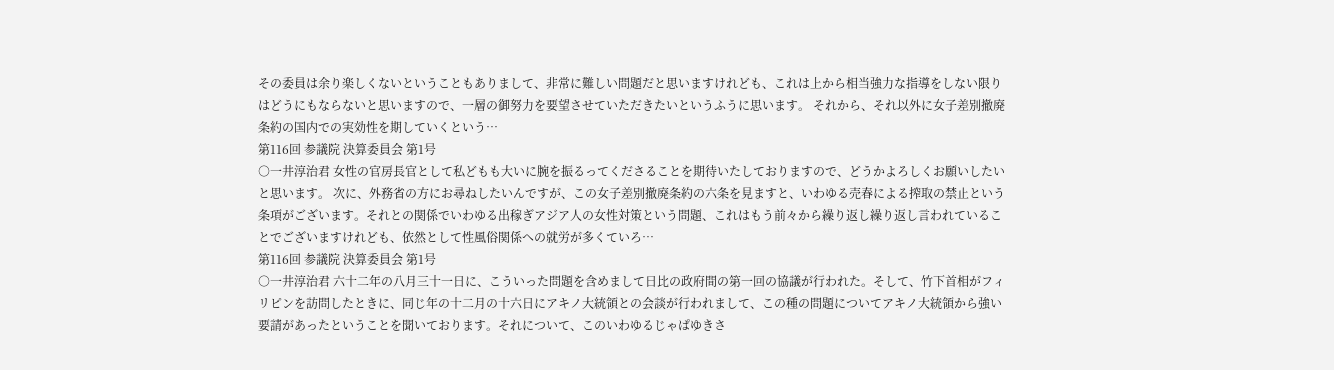その委員は余り楽しくないということもありまして、非常に難しい問題だと思いますけれども、これは上から相当強力な指導をしない限りはどうにもならないと思いますので、一層の御努力を要望させていただきたいというふうに思います。 それから、それ以外に女子差別撤廃条約の国内での実効性を期していくという…
第116回 参議院 決算委員会 第1号
○一井淳治君 女性の官房長官として私どもも大いに腕を振るってくださることを期待いたしておりますので、どうかよろしくお願いしたいと思います。 次に、外務省の方にお尋ねしたいんですが、この女子差別撤廃条約の六条を見ますと、いわゆる売春による搾取の禁止という条項がございます。それとの関係でいわゆる出稼ぎアジア人の女性対策という問題、これはもう前々から繰り返し繰り返し言われていることでございますけれども、依然として性風俗関係への就労が多くていろ…
第116回 参議院 決算委員会 第1号
○一井淳治君 六十二年の八月三十一日に、こういった問題を含めまして日比の政府間の第一回の協議が行われた。そして、竹下首相がフィリピンを訪問したときに、同じ年の十二月の十六日にアキノ大統領との会談が行われまして、この種の問題についてアキノ大統領から強い要請があったということを聞いております。それについて、このいわゆるじゃぱゆきさ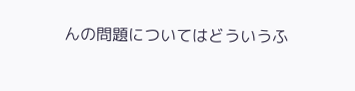んの問題についてはどういうふ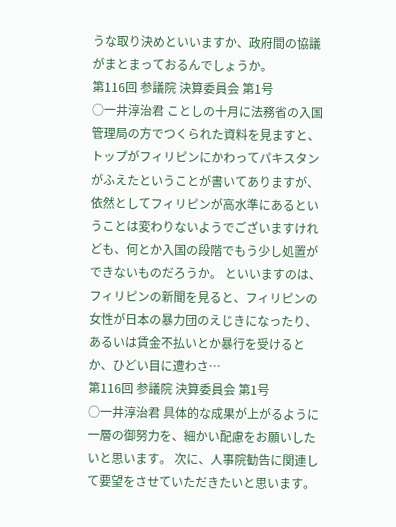うな取り決めといいますか、政府間の協議がまとまっておるんでしょうか。
第116回 参議院 決算委員会 第1号
○一井淳治君 ことしの十月に法務省の入国管理局の方でつくられた資料を見ますと、トップがフィリピンにかわってパキスタンがふえたということが書いてありますが、依然としてフィリピンが高水準にあるということは変わりないようでございますけれども、何とか入国の段階でもう少し処置ができないものだろうか。 といいますのは、フィリピンの新聞を見ると、フィリピンの女性が日本の暴力団のえじきになったり、あるいは賃金不払いとか暴行を受けるとか、ひどい目に遭わさ…
第116回 参議院 決算委員会 第1号
○一井淳治君 具体的な成果が上がるように一層の御努力を、細かい配慮をお願いしたいと思います。 次に、人事院勧告に関連して要望をさせていただきたいと思います。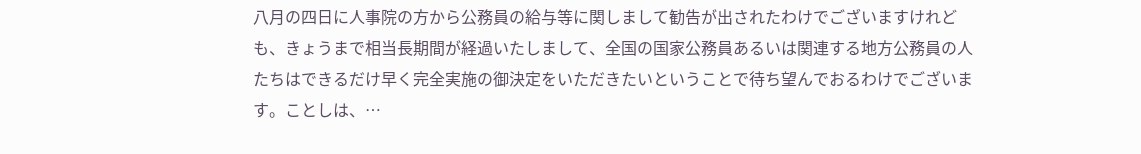八月の四日に人事院の方から公務員の給与等に関しまして勧告が出されたわけでございますけれども、きょうまで相当長期間が経過いたしまして、全国の国家公務員あるいは関連する地方公務員の人たちはできるだけ早く完全実施の御決定をいただきたいということで待ち望んでおるわけでございます。ことしは、…